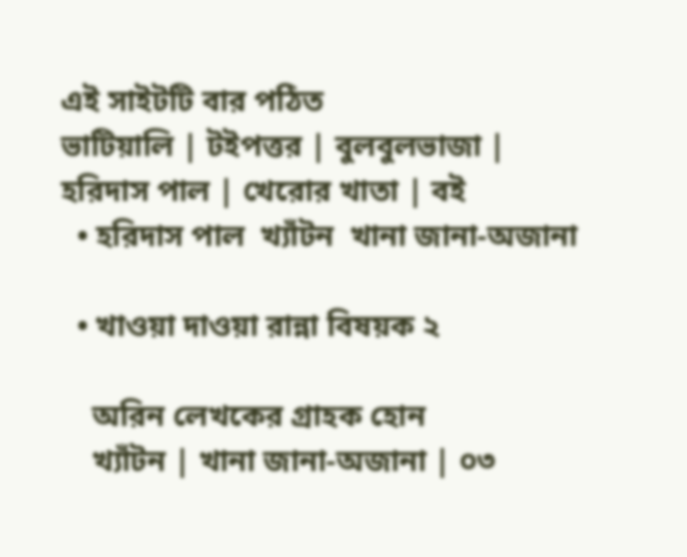এই সাইটটি বার পঠিত
ভাটিয়ালি | টইপত্তর | বুলবুলভাজা | হরিদাস পাল | খেরোর খাতা | বই
  • হরিদাস পাল  খ্যাঁটন  খানা জানা-অজানা

  • খাওয়া দাওয়া রান্না বিষয়ক ২

    অরিন লেখকের গ্রাহক হোন
    খ্যাঁটন | খানা জানা-অজানা | ০৩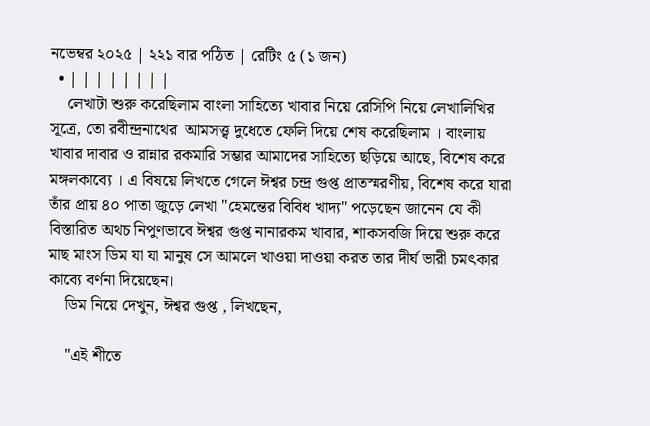নভেম্বর ২০২৫ | ২২১ বার পঠিত | রেটিং ৫ (১ জন)
  • | | | | | | | |
    লেখাটা শুরু করেছিলাম বাংলা সাহিত্যে খাবার নিয়ে রেসিপি নিয়ে লেখালিখির সূত্রে, তো রবীন্দ্রনাথের  আমসত্ত্ব দুধেতে ফেলি দিয়ে শেষ করেছিলাম । বাংলায় খাবার দাবার ও রান্নার রকমারি সম্ভার আমাদের সাহিত্যে ছড়িয়ে আছে, বিশেষ করে মঙ্গলকাব্যে । এ বিষয়ে লিখতে গেলে ঈশ্বর চন্দ্র গুপ্ত প্রাতস্মরণীয়, বিশেষ করে যারা তাঁর প্রায় ৪০ পাতা জুড়ে লেখা "হেমন্তের বিবিধ খাদ্য" পড়েছেন জানেন যে কী বিস্তারিত অথচ নিপুণভাবে ঈশ্বর গুপ্ত নানারকম খাবার, শাকসবজি দিয়ে শুরু করে মাছ মাংস ডিম যা যা মানুষ সে আমলে খাওয়া দাওয়া করত তার দীর্ঘ ভারী চমৎকার কাব্যে বর্ণনা দিয়েছেন।
    ডিম নিয়ে দেখুন, ঈশ্বর গুপ্ত , লিখছেন,

    "এই শীতে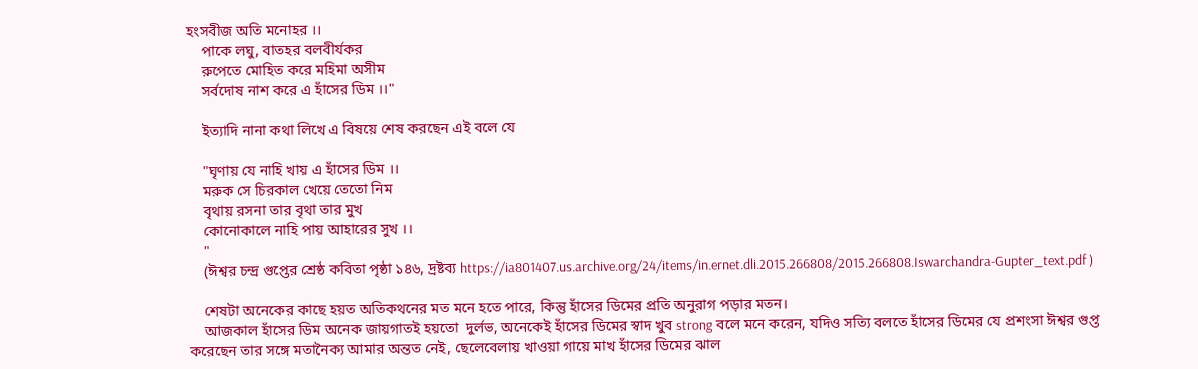হংসবীজ অতি মনোহর ।।
    পাকে লঘু, বাতহর বলবীর্যকর
    রুপেতে মোহিত করে মহিমা অসীম
    সর্বদোষ নাশ করে এ হাঁসের ডিম ।।"

    ইত্যাদি নানা কথা লিখে এ বিষয়ে শেষ করছেন এই বলে যে

    "ঘৃণায় যে নাহি খায় এ হাঁসের ডিম ।।
    মরুক সে চিরকাল খেয়ে তেতো নিম
    বৃথায় রসনা তার বৃথা তার মুখ
    কোনোকালে নাহি পায় আহারের সুখ ।।
    "
    (ঈশ্বর চন্দ্র গুপ্তের শ্রেষ্ঠ কবিতা পৃষ্ঠা ১৪৬, দ্রষ্টব্য https://ia801407.us.archive.org/24/items/in.ernet.dli.2015.266808/2015.266808.Iswarchandra-Gupter_text.pdf )

    শেষটা অনেকের কাছে হয়ত অতিকথনের মত মনে হতে পারে, কিন্তু হাঁসের ডিমের প্রতি অনুরাগ পড়ার মতন।
    আজকাল হাঁসের ডিম অনেক জায়গাতই হয়তো  দুর্লভ, অনেকেই হাঁসের ডিমের স্বাদ খুব strong বলে মনে করেন, যদিও সত্যি বলতে হাঁসের ডিমের যে প্রশংসা ঈশ্বর গুপ্ত করেছেন তার সঙ্গে মতানৈক্য আমার অন্তত নেই, ছেলেবেলায় খাওয়া গায়ে মাখ হাঁসের ডিমের ঝাল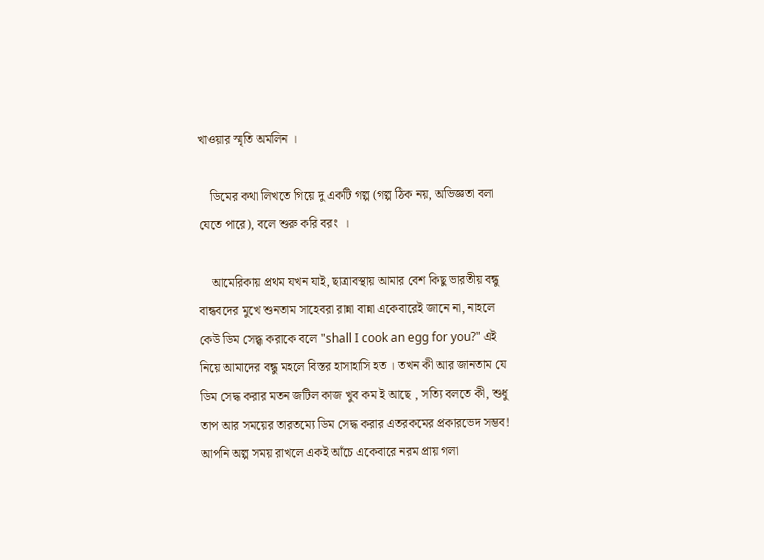খাওয়ার স্মৃতি অমলিন ।

    ডিমের কথা লিখতে গিয়ে দু একটি গল্প (গল্প ঠিক নয়, অভিজ্ঞতা বলা যেতে পারে), বলে শুরু করি বরং  ।

    আমেরিকায় প্রথম যখন যাই, ছাত্রাবস্থায় আমার বেশ কিছু ভারতীয় বন্ধু বান্ধবদের মুখে শুনতাম সাহেবরা রান্না বান্না একেবারেই জানে না, নাহলে কেউ ডিম সেদ্ধ্ব করাকে বলে "shall I cook an egg for you?" এই নিয়ে আমাদের বন্ধু মহলে বিস্তর হাসাহাসি হত । তখন কী আর জানতাম যে ডিম সেদ্ধ করার মতন জটিল কাজ খুব কম ই আছে , সত্যি বলতে কী, শুধু তাপ আর সময়ের তারতম্যে ডিম সেদ্ধ করার এতরকমের প্রকারভেদ সম্ভব! আপনি অল্প সময় রাখলে একই আঁচে একেবারে নরম প্রায় গলা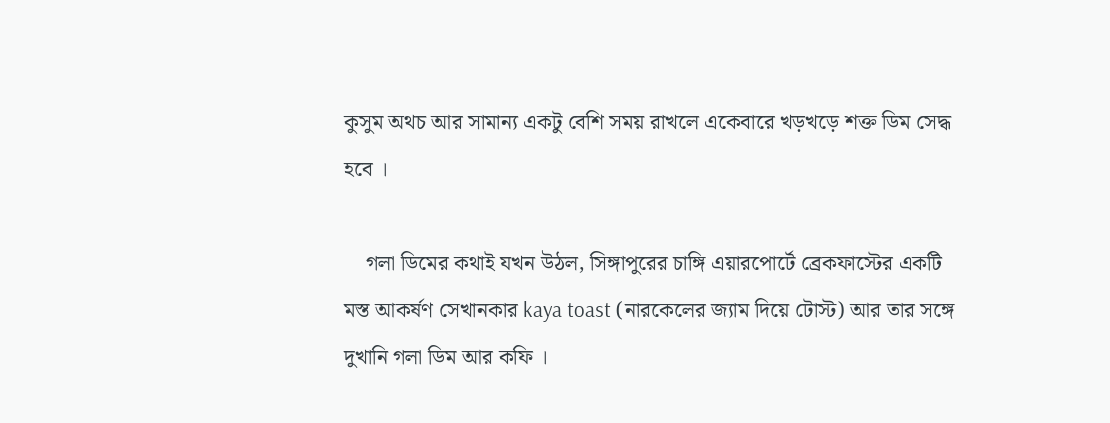কুসুম অথচ আর সামান্য একটু বেশি সময় রাখলে একেবারে খড়খড়ে শক্ত ডিম সেদ্ধ হবে ।

    গলা ডিমের কথাই যখন উঠল, সিঙ্গাপুরের চাঙ্গি এয়ারপোর্টে ব্রেকফাস্টের একটি মস্ত আকর্ষণ সেখানকার kaya toast (নারকেলের জ্যাম দিয়ে টোস্ট) আর তার সঙ্গে দুখানি গলা ডিম আর কফি ।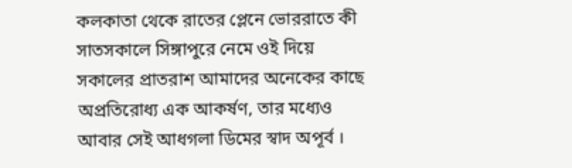কলকাতা থেকে রাতের প্লেনে ভোররাতে কী সাতসকালে সিঙ্গাপুরে নেমে ওই দিয়ে সকালের প্রাতরাশ আমাদের অনেকের কাছে অপ্রতিরোধ্য এক আকর্ষণ, তার মধ্যেও আবার সেই আধগলা ডিমের স্বাদ অপূর্ব ।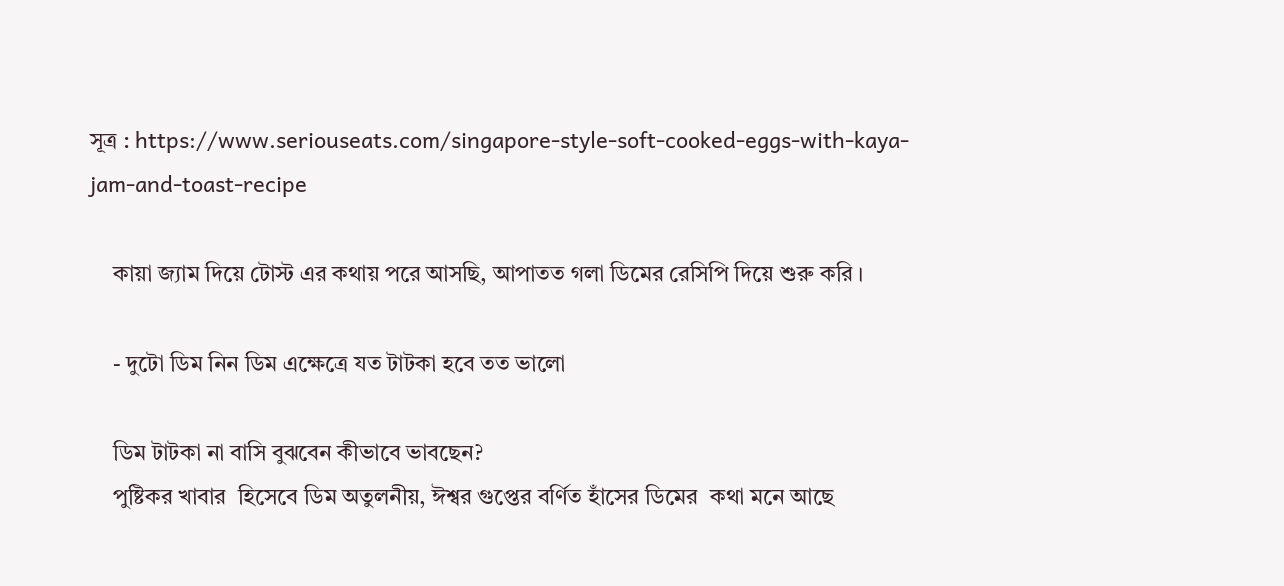সূত্র : https://www.seriouseats.com/singapore-style-soft-cooked-eggs-with-kaya-jam-and-toast-recipe

    কায়া জ্যাম দিয়ে টোস্ট এর কথায় পরে আসছি, আপাতত গলা ডিমের রেসিপি দিয়ে শুরু করি ।

    - দুটো ডিম নিন ডিম এক্ষেত্রে যত টাটকা হবে তত ভালো

    ডিম টাটকা না বাসি বুঝবেন কীভাবে ভাবছেন?
    পুষ্টিকর খাবার  হিসেবে ডিম অতুলনীয়, ঈশ্বর গুপ্তের বর্ণিত হাঁসের ডিমের  কথা মনে আছে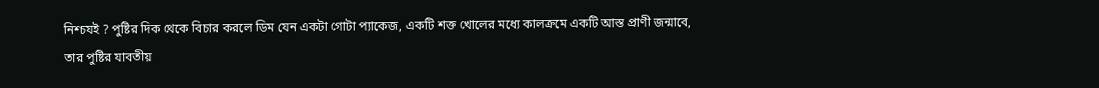নিশ্চযই ? পুষ্টির দিক থেকে বিচার করলে ডিম যেন একটা গোটা প্যাকেজ, একটি শক্ত খোলের মধ্যে কালক্রমে একটি আস্ত প্রাণী জন্মাবে, তার পুষ্টির যাবতীয়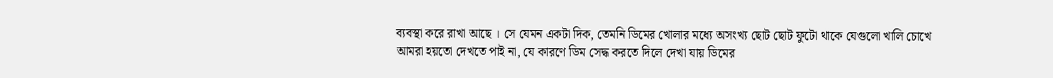ব্যবস্থা করে রাখা আছে । সে যেমন একটা দিক, তেমনি ডিমের খোলার মধ্যে অসংখ্য ছোট ছোট ফুটো থাকে যেগুলো খালি চোখে আমরা হয়তো দেখতে পাই না, যে কারণে ডিম সেদ্ধ করতে দিলে দেখা যায় ডিমের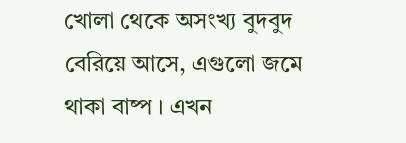খোলা থেকে অসংখ্য বুদবুদ বেরিয়ে আসে, এগুলো জমে থাকা বাষ্প । এখন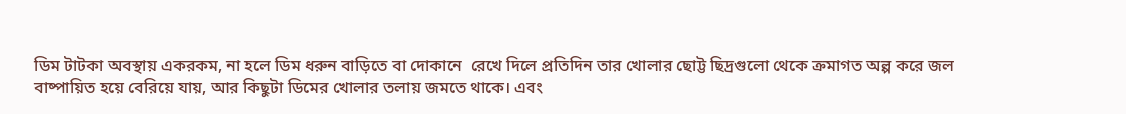ডিম টাটকা অবস্থায় একরকম, না হলে ডিম ধরুন বাড়িতে বা দোকানে  রেখে দিলে প্রতিদিন তার খোলার ছোট্ট ছিদ্রগুলো থেকে ক্রমাগত অল্প করে জল বাষ্পায়িত হয়ে বেরিয়ে যায়, আর কিছুটা ডিমের খোলার তলায় জমতে থাকে। এবং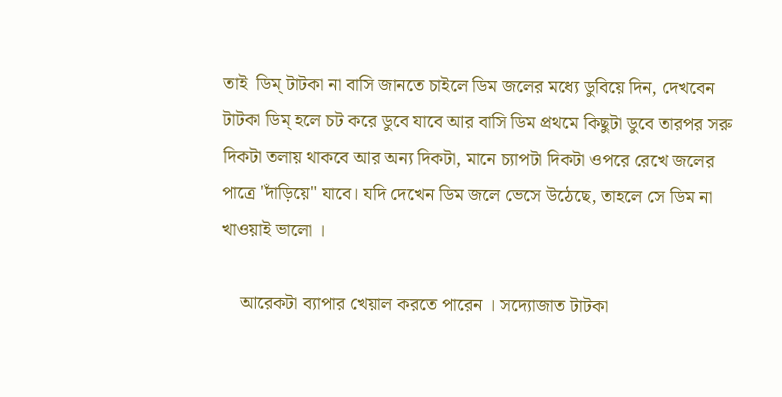তাই  ডিম্ টাটকা না বাসি জানতে চাইলে ডিম জলের মধ্যে ডুবিয়ে দিন, দেখবেন টাটকা ডিম্ হলে চট করে ডুবে যাবে আর বাসি ডিম প্রথমে কিছুটা ডুবে তারপর সরু দিকটা তলায় থাকবে আর অন্য দিকটা, মানে চ্যাপটা দিকটা ওপরে রেখে জলের পাত্রে 'দাঁড়িয়ে" যাবে। যদি দেখেন ডিম জলে ভেসে উঠেছে, তাহলে সে ডিম না খাওয়াই ভালো ।

    আরেকটা ব্যাপার খেয়াল করতে পারেন । সদ্যোজাত টাটকা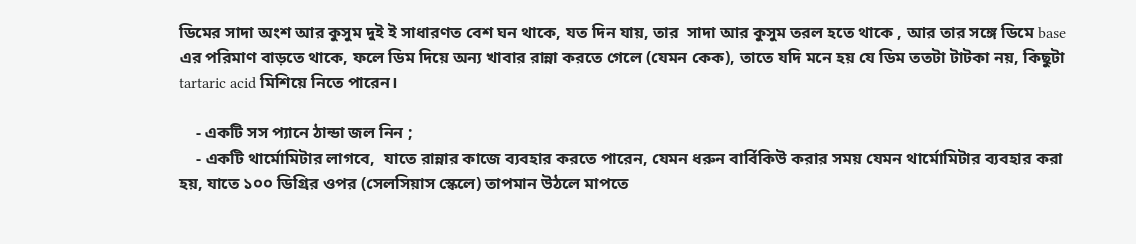ডিমের সাদা অংশ আর কুসুম দুই ই সাধারণত বেশ ঘন থাকে, যত দিন যায়, তার  সাদা আর কুসুম তরল হতে থাকে , আর তার সঙ্গে ডিমে base এর পরিমাণ বাড়তে থাকে, ফলে ডিম দিয়ে অন্য খাবার রান্না করতে গেলে (যেমন কেক), তাতে যদি মনে হয় যে ডিম ততটা টাটকা নয়, কিছুটা tartaric acid মিশিয়ে নিতে পারেন।

    - একটি সস প্যানে ঠান্ডা জল নিন ;
    - একটি থার্মোমিটার লাগবে,  যাতে রান্নার কাজে ব্যবহার করতে পারেন, যেমন ধরুন বার্বিকিউ করার সময় যেমন থার্মোমিটার ব্যবহার করা হয়, যাতে ১০০ ডিগ্রির ওপর (সেলসিয়াস স্কেলে) তাপমান উঠলে মাপতে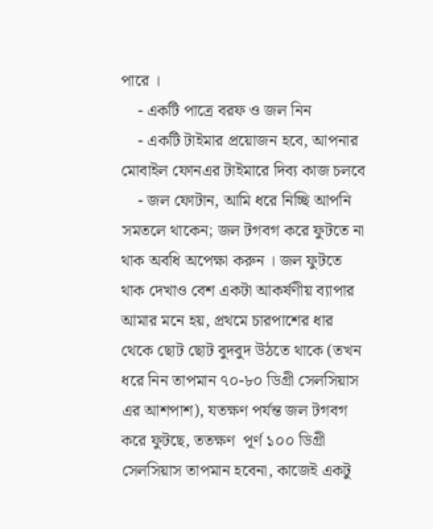পারে ।
    - একটি পাত্রে বরফ ও জল নিন
    - একটি টাইমার প্রয়োজন হবে, আপনার মোবাইল ফোনএর টাইমারে দিব্য কাজ চলবে
    - জল ফোটান, আমি ধরে নিচ্ছি আপনি সমতলে থাকেন; জল টগবগ করে ফুটতে না থাক অবধি অপেক্ষা করুন । জল ফুটতে থাক দেখাও বেশ একটা আকর্ষণীয় ব্যাপার আমার মনে হয়, প্রথমে চারপাশের ধার থেকে ছোট ছোট বুদবুদ উঠতে থাকে (তখন ধরে নিন তাপমান ৭০-৮০ ডিগ্রী সেলসিয়াস এর আশপাশ), যতক্ষণ পর্যন্ত জল টগবগ করে ফুটছে, ততক্ষণ  পূর্ণ ১০০ ডিগ্রী সেলসিয়াস তাপমান হবেনা, কাজেই একটু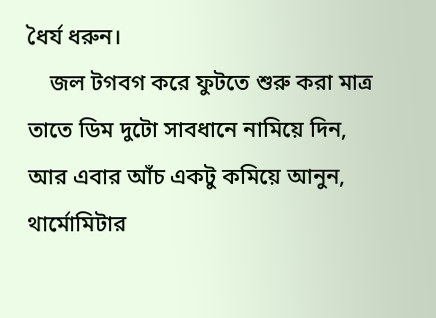ধৈর্য ধরুন।
    জল টগবগ করে ফুটতে শুরু করা মাত্র তাতে ডিম দুটো সাবধানে নামিয়ে দিন, আর এবার আঁচ একটু কমিয়ে আনুন, থার্মোমিটার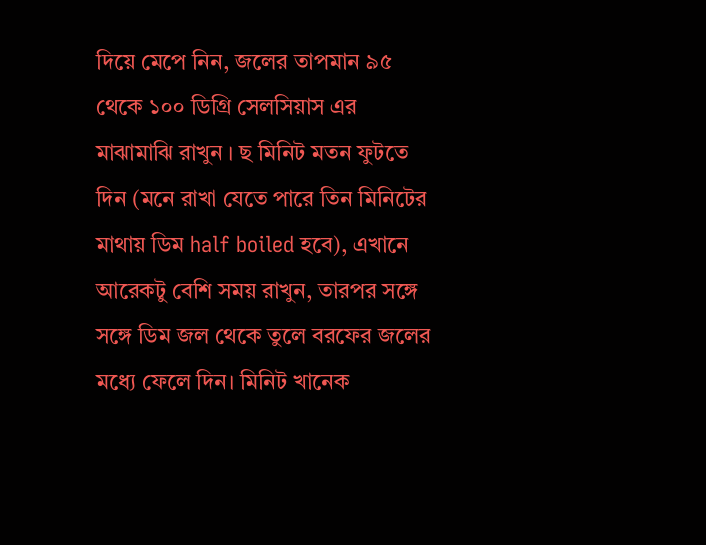দিয়ে মেপে নিন, জলের তাপমান ৯৫ থেকে ১০০ ডিগ্রি সেলসিয়াস এর মাঝামাঝি রাখুন । ছ মিনিট মতন ফুটতে দিন (মনে রাখা যেতে পারে তিন মিনিটের মাথায় ডিম half boiled হবে), এখানে আরেকটু বেশি সময় রাখুন, তারপর সঙ্গে সঙ্গে ডিম জল থেকে তুলে বরফের জলের মধ্যে ফেলে দিন। মিনিট খানেক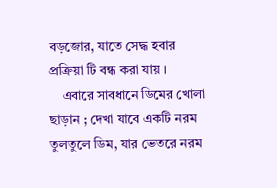বড়জোর, যাতে সেদ্ধ হবার প্রক্রিয়া টি বন্ধ করা যায় ।
    এবারে সাবধানে ডিমের খোলা ছাড়ান ; দেখা যাবে একটি নরম তুলতুলে ডিম, যার ভেতরে নরম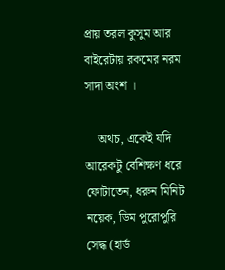প্রায় তরল কুসুম আর বাইরেটায় রকমের নরম সাদা অংশ ।

    অথচ, একেই যদি আরেকটু বেশিক্ষণ ধরে ফোটাতেন, ধরুন মিনিট নয়েক, ডিম পুরোপুরি সেদ্ধ (হার্ড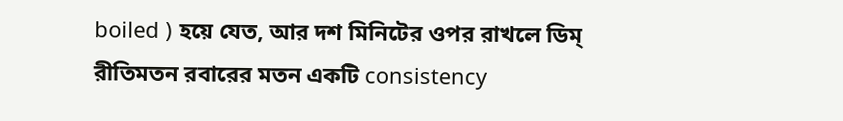boiled ) হয়ে যেত, আর দশ মিনিটের ওপর রাখলে ডিম্ রীতিমতন রবারের মতন একটি consistency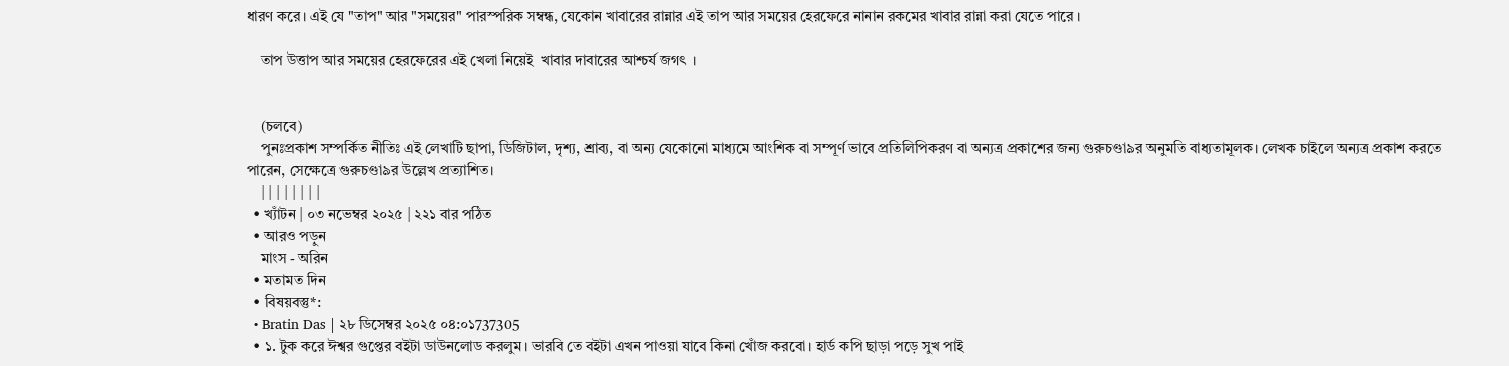ধারণ করে। এই যে "তাপ" আর "সময়ের" পারস্পরিক সম্বন্ধ, যেকোন খাবারের রান্নার এই তাপ আর সময়ের হেরফেরে নানান রকমের খাবার রান্না করা যেতে পারে ।

    তাপ উত্তাপ আর সময়ের হেরফেরের এই খেলা নিয়েই  খাবার দাবারের আশ্চর্য জগৎ  ।


    (চলবে)
    পুনঃপ্রকাশ সম্পর্কিত নীতিঃ এই লেখাটি ছাপা, ডিজিটাল, দৃশ্য, শ্রাব্য, বা অন্য যেকোনো মাধ্যমে আংশিক বা সম্পূর্ণ ভাবে প্রতিলিপিকরণ বা অন্যত্র প্রকাশের জন্য গুরুচণ্ডা৯র অনুমতি বাধ্যতামূলক। লেখক চাইলে অন্যত্র প্রকাশ করতে পারেন, সেক্ষেত্রে গুরুচণ্ডা৯র উল্লেখ প্রত্যাশিত।
    | | | | | | | |
  • খ্যাঁটন | ০৩ নভেম্বর ২০২৫ | ২২১ বার পঠিত
  • আরও পড়ুন
    মাংস - অরিন
  • মতামত দিন
  • বিষয়বস্তু*:
  • Bratin Das | ২৮ ডিসেম্বর ২০২৫ ০৪:০১737305
  • ১. টুক করে ঈশ্বর গুপ্তের বইটা ডাউনলোড করলুম। ভারবি তে বইটা এখন পাওয়া যাবে কিনা খোঁজ করবো। হার্ড কপি ছাড়া পড়ে সুখ পাই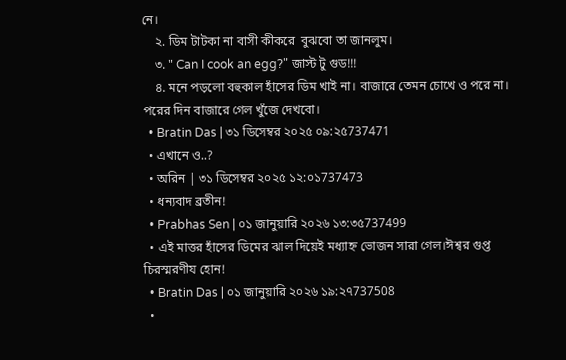নে।
    ২. ডিম টাটকা না বাসী কীকরে  বুঝবো তা জানলুম।
    ৩. " Can I cook an egg?" জাস্ট টু গুড!!!
    ৪. মনে পড়লো বহুকাল হাঁসের ডিম খাই না। বাজারে তেমন চোখে ও পরে না। পরের দিন বাজারে গেল খুঁজে দেখবো।
  • Bratin Das | ৩১ ডিসেম্বর ২০২৫ ০৯:২৫737471
  • এখানে ও..?
  • অরিন | ৩১ ডিসেম্বর ২০২৫ ১২:০১737473
  • ধন্যবাদ ব্রতীন!
  • Prabhas Sen | ০১ জানুয়ারি ২০২৬ ১৩:৩৫737499
  • এই মাত্তর হাঁসের ডিমের ঝাল দিয়েই মধ্যাহ্ন ভোজন সারা গেল।ঈশ্বর গুপ্ত চিরস্মরণীয হোন!
  • Bratin Das | ০১ জানুয়ারি ২০২৬ ১৯:২৭737508
  •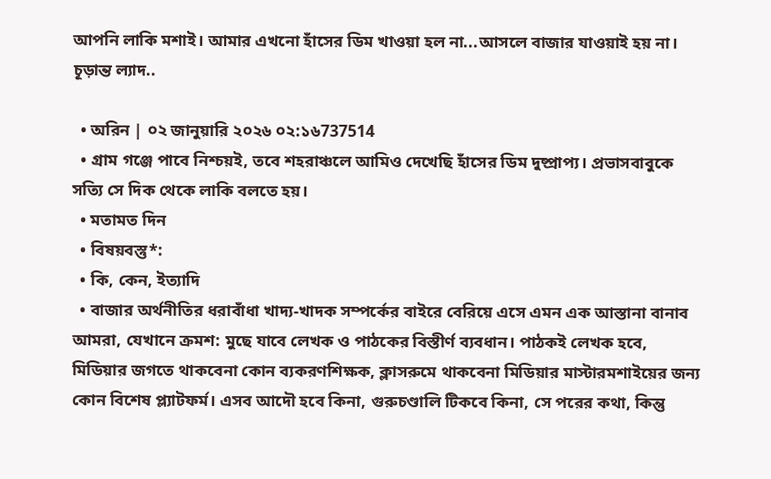আপনি লাকি মশাই। আমার এখনো হাঁসের ডিম খাওয়া হল না...আসলে বাজার যাওয়াই হয় না। চূড়ান্ত ল্যাদ..

  • অরিন | ০২ জানুয়ারি ২০২৬ ০২:১৬737514
  • গ্রাম গঞ্জে পাবে নিশ্চয়ই, তবে শহরাঞ্চলে আমিও দেখেছি হাঁসের ডিম দুষ্প্রাপ‍্য। প্রভাসবাবুকে সত্যি সে দিক থেকে লাকি বলতে হয়।
  • মতামত দিন
  • বিষয়বস্তু*:
  • কি, কেন, ইত্যাদি
  • বাজার অর্থনীতির ধরাবাঁধা খাদ্য-খাদক সম্পর্কের বাইরে বেরিয়ে এসে এমন এক আস্তানা বানাব আমরা, যেখানে ক্রমশ: মুছে যাবে লেখক ও পাঠকের বিস্তীর্ণ ব্যবধান। পাঠকই লেখক হবে, মিডিয়ার জগতে থাকবেনা কোন ব্যকরণশিক্ষক, ক্লাসরুমে থাকবেনা মিডিয়ার মাস্টারমশাইয়ের জন্য কোন বিশেষ প্ল্যাটফর্ম। এসব আদৌ হবে কিনা, গুরুচণ্ডালি টিকবে কিনা, সে পরের কথা, কিন্তু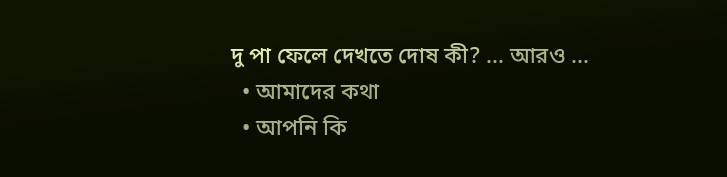দু পা ফেলে দেখতে দোষ কী? ... আরও ...
  • আমাদের কথা
  • আপনি কি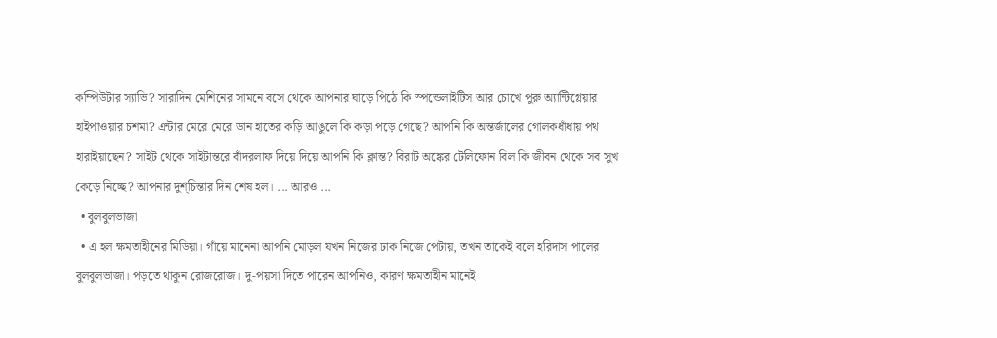কম্পিউটার স্যাভি? সারাদিন মেশিনের সামনে বসে থেকে আপনার ঘাড়ে পিঠে কি স্পন্ডেলাইটিস আর চোখে পুরু অ্যান্টিগ্লেয়ার হাইপাওয়ার চশমা? এন্টার মেরে মেরে ডান হাতের কড়ি আঙুলে কি কড়া পড়ে গেছে? আপনি কি অন্তর্জালের গোলকধাঁধায় পথ হারাইয়াছেন? সাইট থেকে সাইটান্তরে বাঁদরলাফ দিয়ে দিয়ে আপনি কি ক্লান্ত? বিরাট অঙ্কের টেলিফোন বিল কি জীবন থেকে সব সুখ কেড়ে নিচ্ছে? আপনার দুশ্‌চিন্তার দিন শেষ হল। ... আরও ...
  • বুলবুলভাজা
  • এ হল ক্ষমতাহীনের মিডিয়া। গাঁয়ে মানেনা আপনি মোড়ল যখন নিজের ঢাক নিজে পেটায়, তখন তাকেই বলে হরিদাস পালের বুলবুলভাজা। পড়তে থাকুন রোজরোজ। দু-পয়সা দিতে পারেন আপনিও, কারণ ক্ষমতাহীন মানেই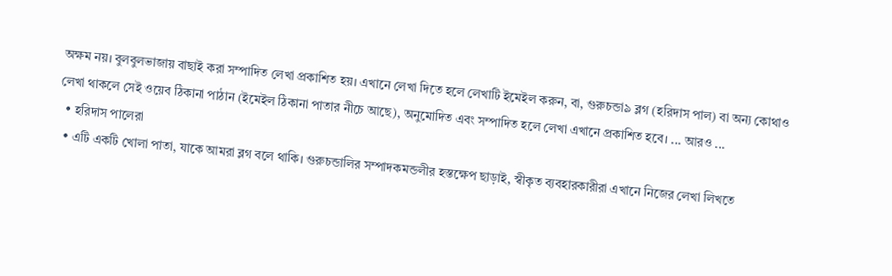অক্ষম নয়। বুলবুলভাজায় বাছাই করা সম্পাদিত লেখা প্রকাশিত হয়। এখানে লেখা দিতে হলে লেখাটি ইমেইল করুন, বা, গুরুচন্ডা৯ ব্লগ (হরিদাস পাল) বা অন্য কোথাও লেখা থাকলে সেই ওয়েব ঠিকানা পাঠান (ইমেইল ঠিকানা পাতার নীচে আছে), অনুমোদিত এবং সম্পাদিত হলে লেখা এখানে প্রকাশিত হবে। ... আরও ...
  • হরিদাস পালেরা
  • এটি একটি খোলা পাতা, যাকে আমরা ব্লগ বলে থাকি। গুরুচন্ডালির সম্পাদকমন্ডলীর হস্তক্ষেপ ছাড়াই, স্বীকৃত ব্যবহারকারীরা এখানে নিজের লেখা লিখতে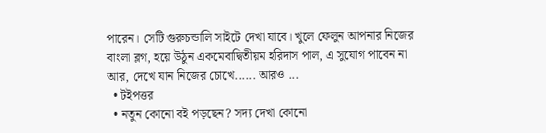পারেন। সেটি গুরুচন্ডালি সাইটে দেখা যাবে। খুলে ফেলুন আপনার নিজের বাংলা ব্লগ, হয়ে উঠুন একমেবাদ্বিতীয়ম হরিদাস পাল, এ সুযোগ পাবেন না আর, দেখে যান নিজের চোখে...... আরও ...
  • টইপত্তর
  • নতুন কোনো বই পড়ছেন? সদ্য দেখা কোনো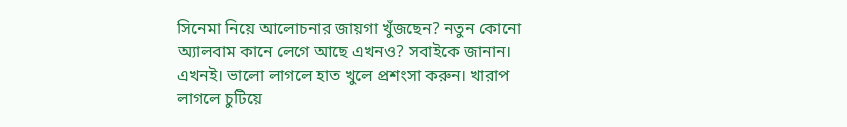সিনেমা নিয়ে আলোচনার জায়গা খুঁজছেন? নতুন কোনো অ্যালবাম কানে লেগে আছে এখনও? সবাইকে জানান। এখনই। ভালো লাগলে হাত খুলে প্রশংসা করুন। খারাপ লাগলে চুটিয়ে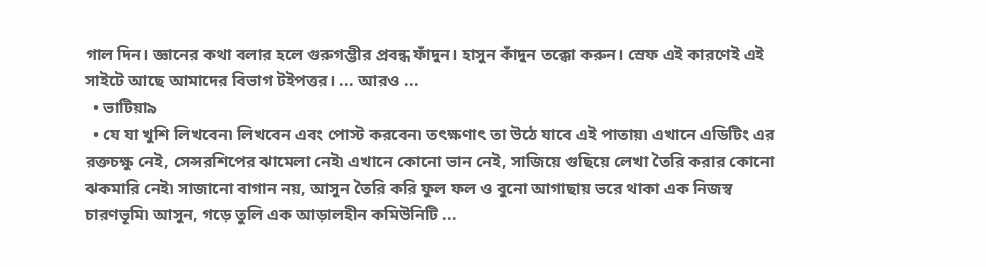গাল দিন। জ্ঞানের কথা বলার হলে গুরুগম্ভীর প্রবন্ধ ফাঁদুন। হাসুন কাঁদুন তক্কো করুন। স্রেফ এই কারণেই এই সাইটে আছে আমাদের বিভাগ টইপত্তর। ... আরও ...
  • ভাটিয়া৯
  • যে যা খুশি লিখবেন৷ লিখবেন এবং পোস্ট করবেন৷ তৎক্ষণাৎ তা উঠে যাবে এই পাতায়৷ এখানে এডিটিং এর রক্তচক্ষু নেই, সেন্সরশিপের ঝামেলা নেই৷ এখানে কোনো ভান নেই, সাজিয়ে গুছিয়ে লেখা তৈরি করার কোনো ঝকমারি নেই৷ সাজানো বাগান নয়, আসুন তৈরি করি ফুল ফল ও বুনো আগাছায় ভরে থাকা এক নিজস্ব চারণভূমি৷ আসুন, গড়ে তুলি এক আড়ালহীন কমিউনিটি ...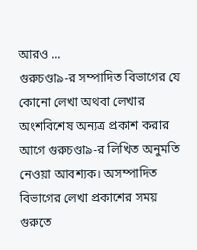আরও ...
গুরুচণ্ডা৯-র সম্পাদিত বিভাগের যে কোনো লেখা অথবা লেখার অংশবিশেষ অন্যত্র প্রকাশ করার আগে গুরুচণ্ডা৯-র লিখিত অনুমতি নেওয়া আবশ্যক। অসম্পাদিত বিভাগের লেখা প্রকাশের সময় গুরুতে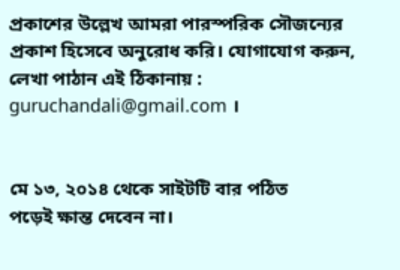প্রকাশের উল্লেখ আমরা পারস্পরিক সৌজন্যের প্রকাশ হিসেবে অনুরোধ করি। যোগাযোগ করুন, লেখা পাঠান এই ঠিকানায় : guruchandali@gmail.com ।


মে ১৩, ২০১৪ থেকে সাইটটি বার পঠিত
পড়েই ক্ষান্ত দেবেন না।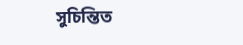সুচিন্তিত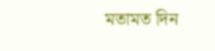মতামত দিন